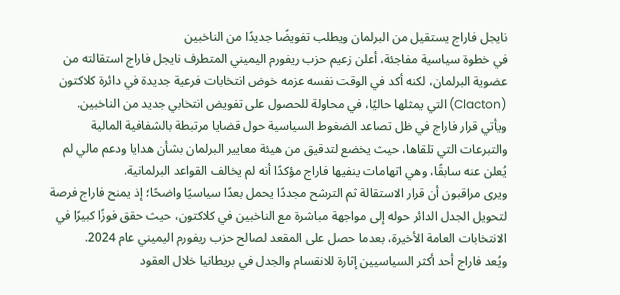نايجل فاراج يستقيل من البرلمان ويطلب تفويضًا جديدًا من الناخبين
في خطوة سياسية مفاجئة، أعلن زعيم حزب ريفورم اليميني المتطرف نايجل فاراج استقالته من عضوية البرلمان، لكنه أكد في الوقت نفسه عزمه خوض انتخابات فرعية جديدة في دائرة كلاكتون (Clacton) التي يمثلها حاليًا، في محاولة للحصول على تفويض انتخابي جديد من الناخبين.
ويأتي قرار فاراج في ظل تصاعد الضغوط السياسية حول قضايا مرتبطة بالشفافية المالية والتبرعات التي تلقاها، حيث يخضع لتدقيق من هيئة معايير البرلمان بشأن هدايا ودعم مالي لم يُعلن عنه سابقًا، وهي اتهامات ينفيها فاراج مؤكدًا أنه لم يخالف القواعد البرلمانية.
ويرى مراقبون أن قرار الاستقالة ثم الترشح مجددًا يحمل بعدًا سياسيًا واضحًا؛ إذ يمنح فاراج فرصة لتحويل الجدل الدائر حوله إلى مواجهة مباشرة مع الناخبين في كلاكتون، حيث حقق فوزًا كبيرًا في الانتخابات العامة الأخيرة، بعدما حصل على المقعد لصالح حزب ريفورم اليميني عام 2024.
ويُعد فاراج أحد أكثر السياسيين إثارة للانقسام والجدل في بريطانيا خلال العقود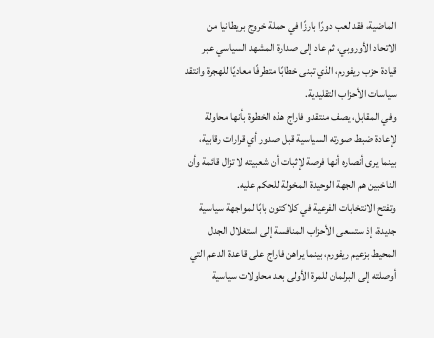الماضية، فقد لعب دورًا بارزًا في حملة خروج بريطانيا من الاتحاد الأوروبي، ثم عاد إلى صدارة المشهد السياسي عبر قيادة حزب ريفورم، الذي تبنى خطابًا متطرفًا معاديًا للهجرة وانتقد سياسات الأحزاب التقليدية.
وفي المقابل، يصف منتقدو فاراج هذه الخطوة بأنها محاولة لإعادة ضبط صورته السياسية قبل صدور أي قرارات رقابية، بينما يرى أنصاره أنها فرصة لإثبات أن شعبيته لا تزال قائمة وأن الناخبين هم الجهة الوحيدة المخولة للحكم عليه.
وتفتح الانتخابات الفرعية في كلاكتون بابًا لمواجهة سياسية جديدة، إذ ستسعى الأحزاب المنافسة إلى استغلال الجدل المحيط بزعيم ريفورم، بينما يراهن فاراج على قاعدة الدعم التي أوصلته إلى البرلمان للمرة الأولى بعد محاولات سياسية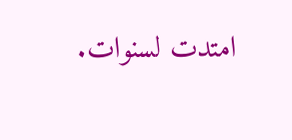امتدت لسنوات.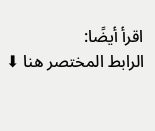اقرأ أيضًا:
الرابط المختصر هنا ⬇